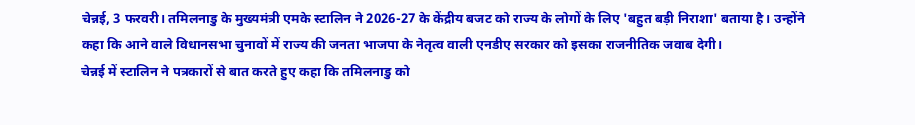चेन्नई, 3 फरवरी। तमिलनाडु के मुख्यमंत्री एमके स्टालिन ने 2026-27 के केंद्रीय बजट को राज्य के लोगों के लिए 'बहुत बड़ी निराशा' बताया है। उन्होंने कहा कि आने वाले विधानसभा चुनावों में राज्य की जनता भाजपा के नेतृत्व वाली एनडीए सरकार को इसका राजनीतिक जवाब देगी।
चेन्नई में स्टालिन ने पत्रकारों से बात करते हुए कहा कि तमिलनाडु को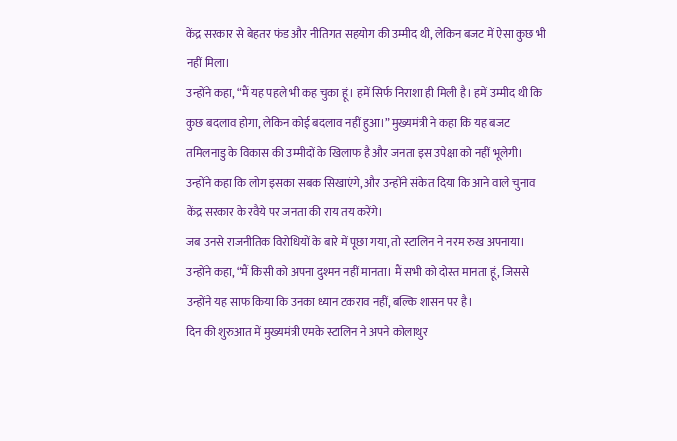केंद्र सरकार से बेहतर फंड और नीतिगत सहयोग की उम्मीद थी, लेकिन बजट में ऐसा कुछ भी नहीं मिला।
उन्होंने कहा, “मैं यह पहले भी कह चुका हूं। हमें सिर्फ निराशा ही मिली है। हमें उम्मीद थी कि कुछ बदलाव होगा, लेकिन कोई बदलाव नहीं हुआ।” मुख्यमंत्री ने कहा कि यह बजट तमिलनाडु के विकास की उम्मीदों के खिलाफ है और जनता इस उपेक्षा को नहीं भूलेगी।
उन्होंने कहा कि लोग इसका सबक सिखाएंगे, और उन्होंने संकेत दिया कि आने वाले चुनाव केंद्र सरकार के रवैये पर जनता की राय तय करेंगे।
जब उनसे राजनीतिक विरोधियों के बारे में पूछा गया, तो स्टालिन ने नरम रुख अपनाया। उन्होंने कहा, “मैं किसी को अपना दुश्मन नहीं मानता। मैं सभी को दोस्त मानता हूं, जिससे उन्होंने यह साफ किया कि उनका ध्यान टकराव नहीं, बल्कि शासन पर है।
दिन की शुरुआत में मुख्यमंत्री एमके स्टालिन ने अपने कोलाथुर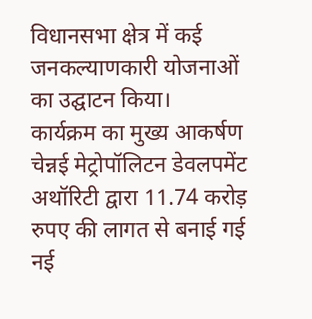विधानसभा क्षेत्र में कई जनकल्याणकारी योजनाओं का उद्घाटन किया।
कार्यक्रम का मुख्य आकर्षण चेन्नई मेट्रोपॉलिटन डेवलपमेंट अथॉरिटी द्वारा 11.74 करोड़ रुपए की लागत से बनाई गई नई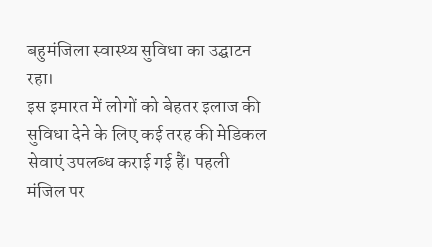बहुमंजिला स्वास्थ्य सुविधा का उद्घाटन रहा।
इस इमारत में लोगों को बेहतर इलाज की सुविधा देने के लिए कई तरह की मेडिकल सेवाएं उपलब्ध कराई गई हैं। पहली मंजिल पर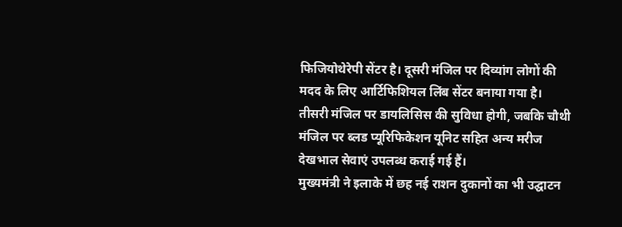फिजियोथेरेपी सेंटर है। दूसरी मंजिल पर दिव्यांग लोगों की मदद के लिए आर्टिफिशियल लिंब सेंटर बनाया गया है।
तीसरी मंजिल पर डायलिसिस की सुविधा होगी, जबकि चौथी मंजिल पर ब्लड प्यूरिफिकेशन यूनिट सहित अन्य मरीज देखभाल सेवाएं उपलब्ध कराई गई हैं।
मुख्यमंत्री ने इलाके में छह नई राशन दुकानों का भी उद्घाटन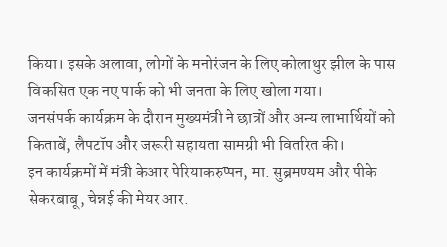किया। इसके अलावा, लोगों के मनोरंजन के लिए कोलाथुर झील के पास विकसित एक नए पार्क को भी जनता के लिए खोला गया।
जनसंपर्क कार्यक्रम के दौरान मुख्यमंत्री ने छात्रों और अन्य लाभार्थियों को किताबें, लैपटॉप और जरूरी सहायता सामग्री भी वितरित की।
इन कार्यक्रमों में मंत्री केआर पेरियाकरुप्पन, मा. सुब्रमण्यम और पीके सेकरबाबू, चेन्नई की मेयर आर.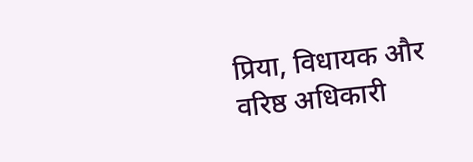प्रिया, विधायक और वरिष्ठ अधिकारी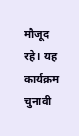मौजूद रहे। यह कार्यक्रम चुनावी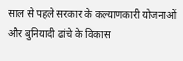साल से पहले सरकार के कल्याणकारी योजनाओं और बुनियादी ढांचे के विकास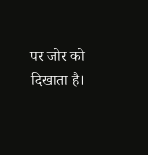पर जोर को दिखाता है।